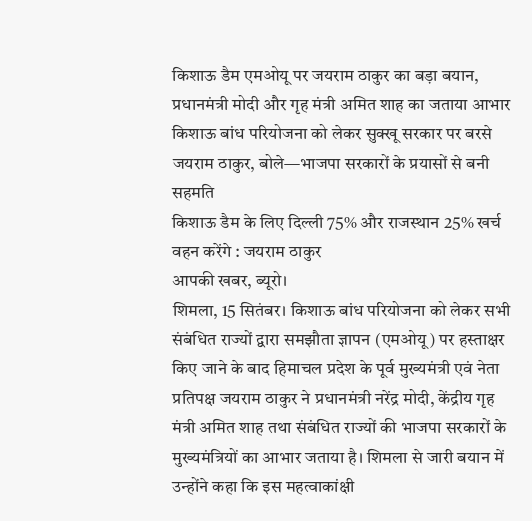किशाऊ डैम एमओयू पर जयराम ठाकुर का बड़ा बयान, प्रधानमंत्री मोदी और गृह मंत्री अमित शाह का जताया आभार
किशाऊ बांध परियोजना को लेकर सुक्खू सरकार पर बरसे जयराम ठाकुर, बोले—भाजपा सरकारों के प्रयासों से बनी सहमति
किशाऊ डैम के लिए दिल्ली 75% और राजस्थान 25% खर्च वहन करेंगे : जयराम ठाकुर
आपकी खबर, ब्यूरो।
शिमला, 15 सितंबर। किशाऊ बांध परियोजना को लेकर सभी संबंधित राज्यों द्वारा समझौता ज्ञापन (एमओयू) पर हस्ताक्षर किए जाने के बाद हिमाचल प्रदेश के पूर्व मुख्यमंत्री एवं नेता प्रतिपक्ष जयराम ठाकुर ने प्रधानमंत्री नरेंद्र मोदी, केंद्रीय गृह मंत्री अमित शाह तथा संबंधित राज्यों की भाजपा सरकारों के मुख्यमंत्रियों का आभार जताया है। शिमला से जारी बयान में उन्होंने कहा कि इस महत्वाकांक्षी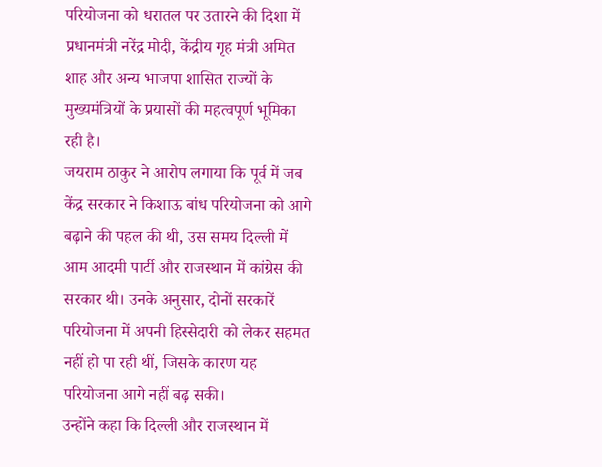परियोजना को धरातल पर उतारने की दिशा में प्रधानमंत्री नरेंद्र मोदी, केंद्रीय गृह मंत्री अमित शाह और अन्य भाजपा शासित राज्यों के मुख्यमंत्रियों के प्रयासों की महत्वपूर्ण भूमिका रही है।
जयराम ठाकुर ने आरोप लगाया कि पूर्व में जब केंद्र सरकार ने किशाऊ बांध परियोजना को आगे बढ़ाने की पहल की थी, उस समय दिल्ली में आम आदमी पार्टी और राजस्थान में कांग्रेस की सरकार थी। उनके अनुसार, दोनों सरकारें परियोजना में अपनी हिस्सेदारी को लेकर सहमत नहीं हो पा रही थीं, जिसके कारण यह परियोजना आगे नहीं बढ़ सकी।
उन्होंने कहा कि दिल्ली और राजस्थान में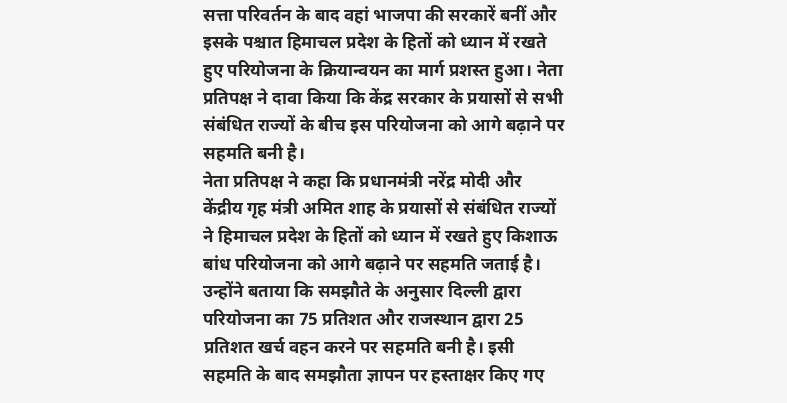सत्ता परिवर्तन के बाद वहां भाजपा की सरकारें बनीं और इसके पश्चात हिमाचल प्रदेश के हितों को ध्यान में रखते हुए परियोजना के क्रियान्वयन का मार्ग प्रशस्त हुआ। नेता प्रतिपक्ष ने दावा किया कि केंद्र सरकार के प्रयासों से सभी संबंधित राज्यों के बीच इस परियोजना को आगे बढ़ाने पर सहमति बनी है।
नेता प्रतिपक्ष ने कहा कि प्रधानमंत्री नरेंद्र मोदी और केंद्रीय गृह मंत्री अमित शाह के प्रयासों से संबंधित राज्यों ने हिमाचल प्रदेश के हितों को ध्यान में रखते हुए किशाऊ बांध परियोजना को आगे बढ़ाने पर सहमति जताई है। उन्होंने बताया कि समझौते के अनुसार दिल्ली द्वारा परियोजना का 75 प्रतिशत और राजस्थान द्वारा 25 प्रतिशत खर्च वहन करने पर सहमति बनी है। इसी सहमति के बाद समझौता ज्ञापन पर हस्ताक्षर किए गए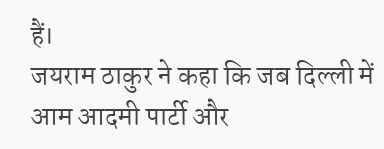हैं।
जयराम ठाकुर ने कहा कि जब दिल्ली में आम आदमी पार्टी और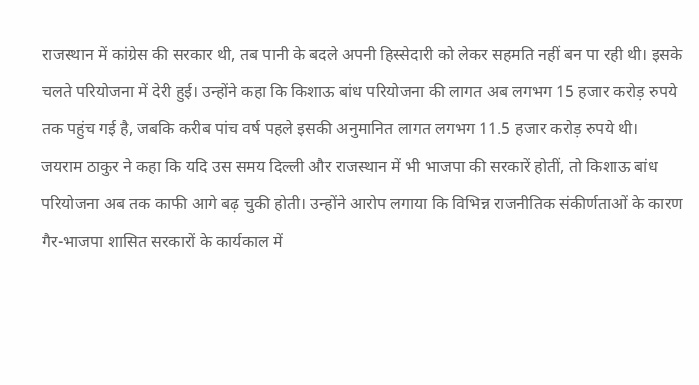राजस्थान में कांग्रेस की सरकार थी, तब पानी के बदले अपनी हिस्सेदारी को लेकर सहमति नहीं बन पा रही थी। इसके चलते परियोजना में देरी हुई। उन्होंने कहा कि किशाऊ बांध परियोजना की लागत अब लगभग 15 हजार करोड़ रुपये तक पहुंच गई है, जबकि करीब पांच वर्ष पहले इसकी अनुमानित लागत लगभग 11.5 हजार करोड़ रुपये थी।
जयराम ठाकुर ने कहा कि यदि उस समय दिल्ली और राजस्थान में भी भाजपा की सरकारें होतीं, तो किशाऊ बांध परियोजना अब तक काफी आगे बढ़ चुकी होती। उन्होंने आरोप लगाया कि विभिन्न राजनीतिक संकीर्णताओं के कारण गैर-भाजपा शासित सरकारों के कार्यकाल में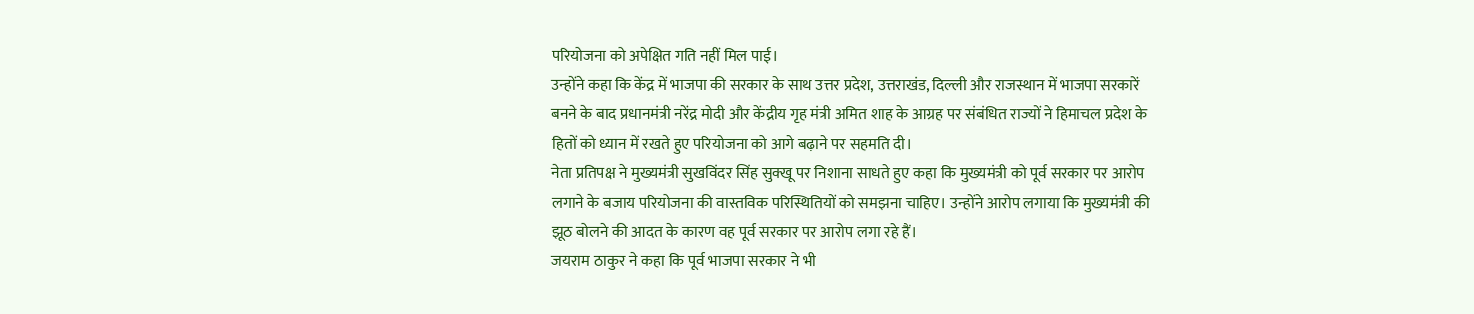परियोजना को अपेक्षित गति नहीं मिल पाई।
उन्होंने कहा कि केंद्र में भाजपा की सरकार के साथ उत्तर प्रदेश, उत्तराखंड, दिल्ली और राजस्थान में भाजपा सरकारें बनने के बाद प्रधानमंत्री नरेंद्र मोदी और केंद्रीय गृह मंत्री अमित शाह के आग्रह पर संबंधित राज्यों ने हिमाचल प्रदेश के हितों को ध्यान में रखते हुए परियोजना को आगे बढ़ाने पर सहमति दी।
नेता प्रतिपक्ष ने मुख्यमंत्री सुखविंदर सिंह सुक्खू पर निशाना साधते हुए कहा कि मुख्यमंत्री को पूर्व सरकार पर आरोप लगाने के बजाय परियोजना की वास्तविक परिस्थितियों को समझना चाहिए। उन्होंने आरोप लगाया कि मुख्यमंत्री की झूठ बोलने की आदत के कारण वह पूर्व सरकार पर आरोप लगा रहे हैं।
जयराम ठाकुर ने कहा कि पूर्व भाजपा सरकार ने भी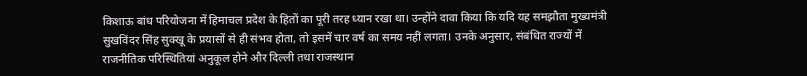किशाऊ बांध परियोजना में हिमाचल प्रदेश के हितों का पूरी तरह ध्यान रखा था। उन्होंने दावा किया कि यदि यह समझौता मुख्यमंत्री सुखविंदर सिंह सुक्खू के प्रयासों से ही संभव होता, तो इसमें चार वर्ष का समय नहीं लगता। उनके अनुसार, संबंधित राज्यों में राजनीतिक परिस्थितियां अनुकूल होने और दिल्ली तथा राजस्थान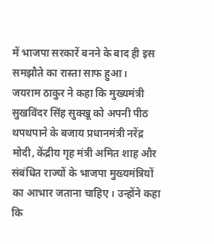में भाजपा सरकारें बनने के बाद ही इस समझौते का रास्ता साफ हुआ।
जयराम ठाकुर ने कहा कि मुख्यमंत्री सुखविंदर सिंह सुक्खू को अपनी पीठ थपथपाने के बजाय प्रधानमंत्री नरेंद्र मोदी, केंद्रीय गृह मंत्री अमित शाह और संबंधित राज्यों के भाजपा मुख्यमंत्रियों का आभार जताना चाहिए। उन्होंने कहा कि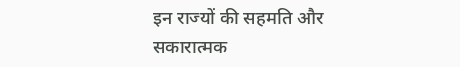इन राज्यों की सहमति और सकारात्मक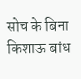सोच के बिना किशाऊ बांध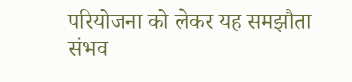परियोजना को लेकर यह समझौता संभव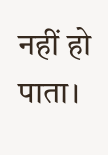नहीं हो पाता।